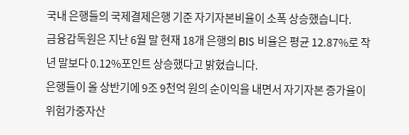국내 은행들의 국제결제은행 기준 자기자본비율이 소폭 상승했습니다.
금융감독원은 지난 6월 말 현재 18개 은행의 BIS 비율은 평균 12.87%로 작년 말보다 0.12%포인트 상승했다고 밝혔습니다.
은행들이 올 상반기에 9조 9천억 원의 순이익을 내면서 자기자본 증가율이 위험가중자산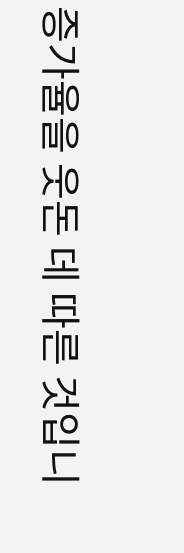증가율을 웃돈 데 따른 것입니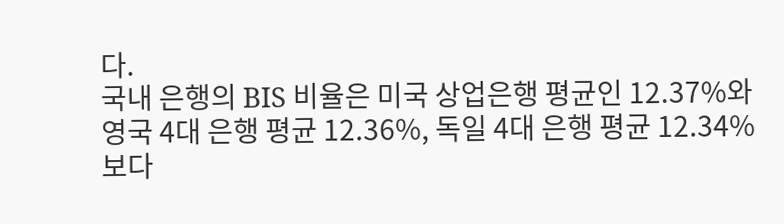다.
국내 은행의 BIS 비율은 미국 상업은행 평균인 12.37%와 영국 4대 은행 평균 12.36%, 독일 4대 은행 평균 12.34%보다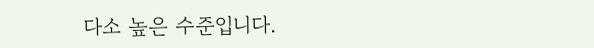다소 높은 수준입니다.